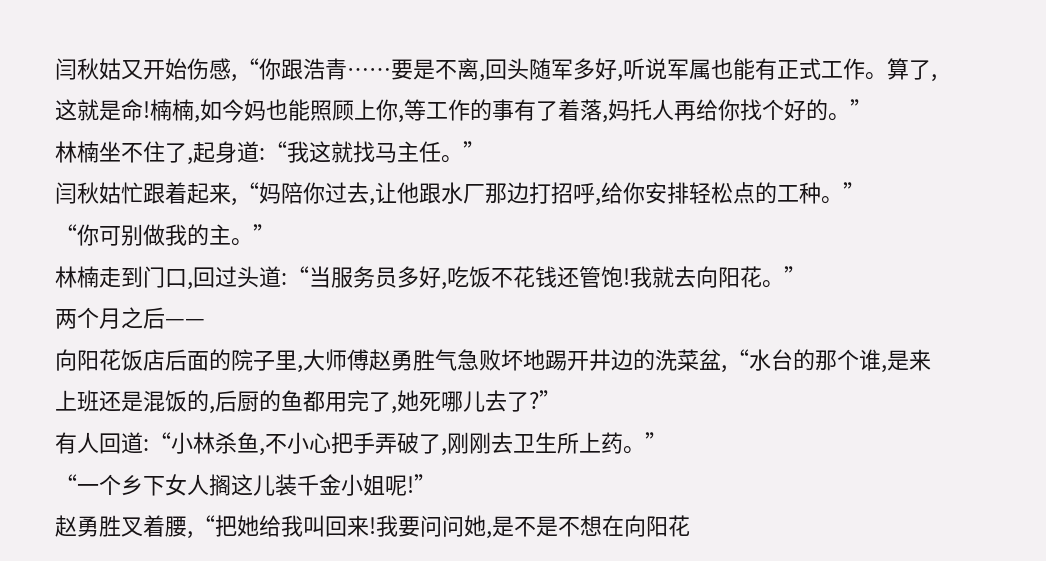闫秋姑又开始伤感,“你跟浩青……要是不离,回头随军多好,听说军属也能有正式工作。算了,这就是命!楠楠,如今妈也能照顾上你,等工作的事有了着落,妈托人再给你找个好的。”
林楠坐不住了,起身道:“我这就找马主任。”
闫秋姑忙跟着起来,“妈陪你过去,让他跟水厂那边打招呼,给你安排轻松点的工种。”
“你可别做我的主。”
林楠走到门口,回过头道:“当服务员多好,吃饭不花钱还管饱!我就去向阳花。”
两个月之后——
向阳花饭店后面的院子里,大师傅赵勇胜气急败坏地踢开井边的洗菜盆,“水台的那个谁,是来上班还是混饭的,后厨的鱼都用完了,她死哪儿去了?”
有人回道:“小林杀鱼,不小心把手弄破了,刚刚去卫生所上药。”
“一个乡下女人搁这儿装千金小姐呢!”
赵勇胜叉着腰,“把她给我叫回来!我要问问她,是不是不想在向阳花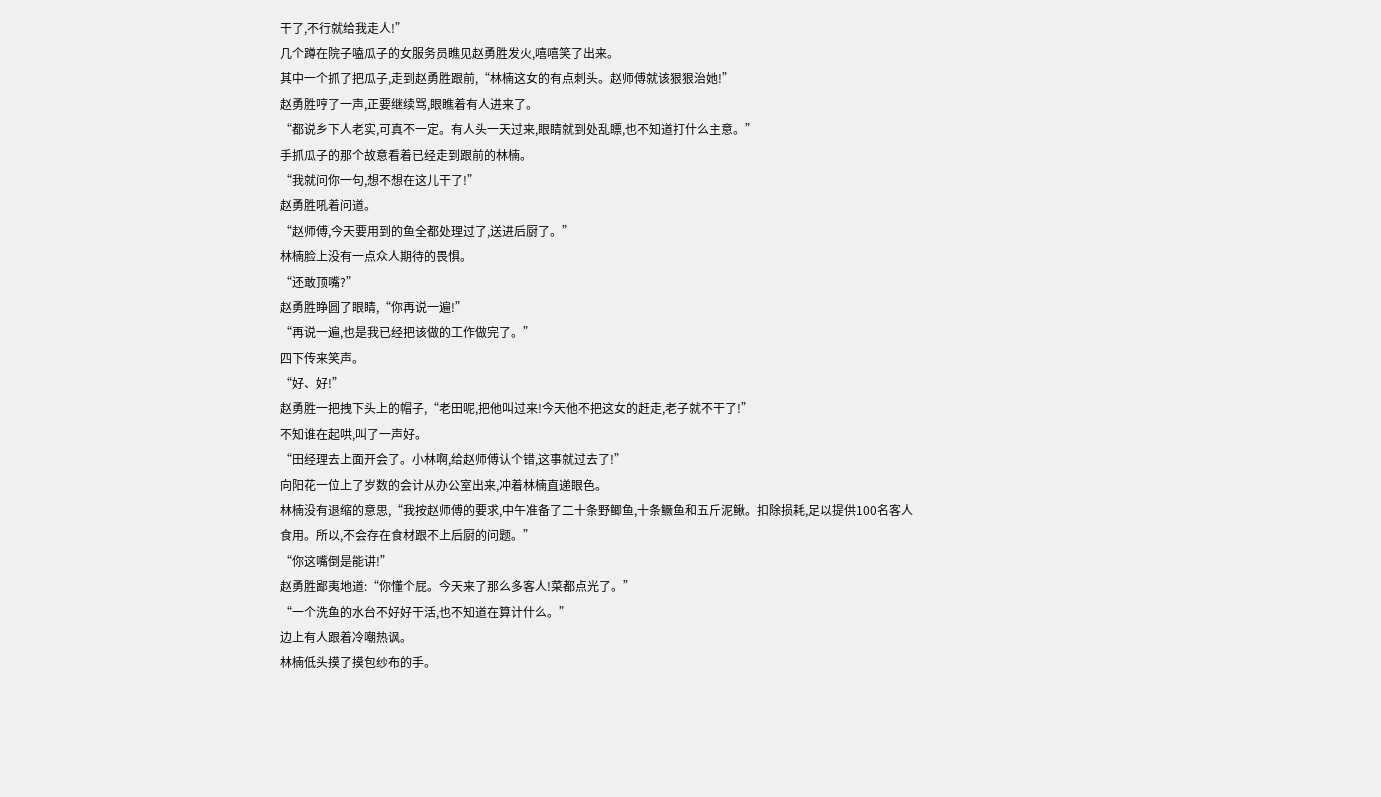干了,不行就给我走人!”
几个蹲在院子嗑瓜子的女服务员瞧见赵勇胜发火,嘻嘻笑了出来。
其中一个抓了把瓜子,走到赵勇胜跟前,“林楠这女的有点刺头。赵师傅就该狠狠治她!”
赵勇胜哼了一声,正要继续骂,眼瞧着有人进来了。
“都说乡下人老实,可真不一定。有人头一天过来,眼睛就到处乱瞟,也不知道打什么主意。”
手抓瓜子的那个故意看着已经走到跟前的林楠。
“我就问你一句,想不想在这儿干了!”
赵勇胜吼着问道。
“赵师傅,今天要用到的鱼全都处理过了,送进后厨了。”
林楠脸上没有一点众人期待的畏惧。
“还敢顶嘴?”
赵勇胜睁圆了眼睛,“你再说一遍!”
“再说一遍,也是我已经把该做的工作做完了。”
四下传来笑声。
“好、好!”
赵勇胜一把拽下头上的帽子,“老田呢,把他叫过来!今天他不把这女的赶走,老子就不干了!”
不知谁在起哄,叫了一声好。
“田经理去上面开会了。小林啊,给赵师傅认个错,这事就过去了!”
向阳花一位上了岁数的会计从办公室出来,冲着林楠直递眼色。
林楠没有退缩的意思,“我按赵师傅的要求,中午准备了二十条野鲫鱼,十条鳜鱼和五斤泥鳅。扣除损耗,足以提供100名客人食用。所以,不会存在食材跟不上后厨的问题。”
“你这嘴倒是能讲!”
赵勇胜鄙夷地道:“你懂个屁。今天来了那么多客人!菜都点光了。”
“一个洗鱼的水台不好好干活,也不知道在算计什么。”
边上有人跟着冷嘲热讽。
林楠低头摸了摸包纱布的手。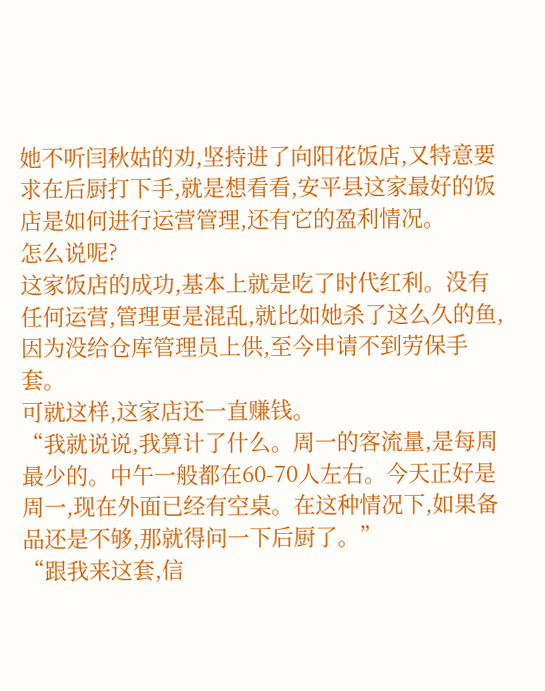她不听闫秋姑的劝,坚持进了向阳花饭店,又特意要求在后厨打下手,就是想看看,安平县这家最好的饭店是如何进行运营管理,还有它的盈利情况。
怎么说呢?
这家饭店的成功,基本上就是吃了时代红利。没有任何运营,管理更是混乱,就比如她杀了这么久的鱼,因为没给仓库管理员上供,至今申请不到劳保手套。
可就这样,这家店还一直赚钱。
“我就说说,我算计了什么。周一的客流量,是每周最少的。中午一般都在60-70人左右。今天正好是周一,现在外面已经有空桌。在这种情况下,如果备品还是不够,那就得问一下后厨了。”
“跟我来这套,信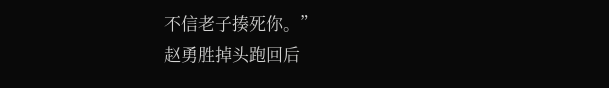不信老子揍死你。”
赵勇胜掉头跑回后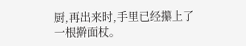厨,再出来时,手里已经攥上了一根擀面杖。